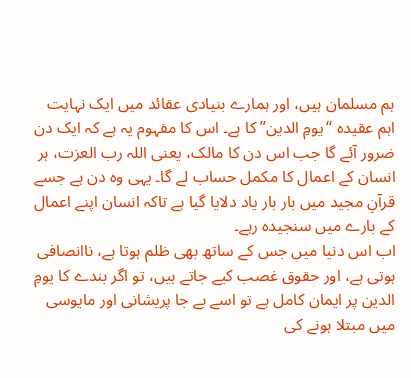ہم مسلمان ہیں، اور ہمارے بنیادی عقائد میں ایک نہایت اہم عقیدہ “یومِ الدین” کا ہے۔ اس کا مفہوم یہ ہے کہ ایک دن ضرور آئے گا جب اس دن کا مالک، یعنی اللہ رب العزت، ہر انسان کے اعمال کا مکمل حساب لے گا۔ یہی وہ دن ہے جسے قرآنِ مجید میں بار بار یاد دلایا گیا ہے تاکہ انسان اپنے اعمال کے بارے میں سنجیدہ رہے۔
اب اس دنیا میں جس کے ساتھ بھی ظلم ہوتا ہے، ناانصافی ہوتی ہے، اور حقوق غصب کیے جاتے ہیں، تو اگر بندے کا یومِ الدین پر ایمان کامل ہے تو اسے بے جا پریشانی اور مایوسی میں مبتلا ہونے کی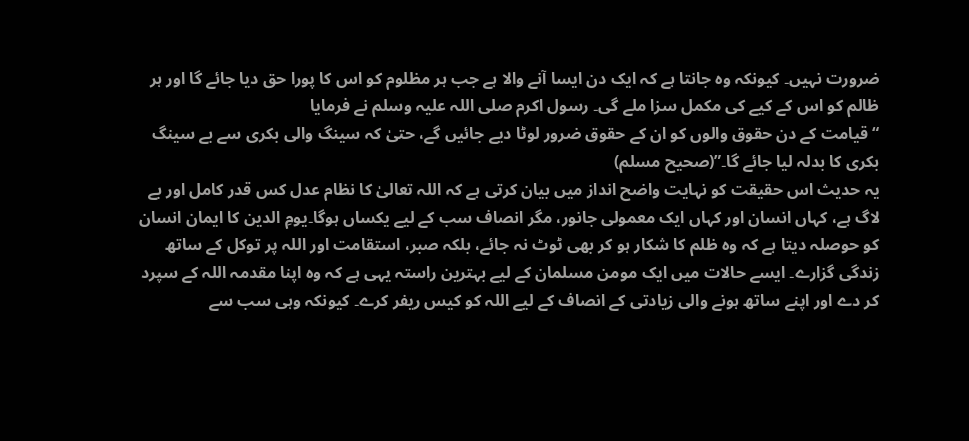ضرورت نہیں۔ کیونکہ وہ جانتا ہے کہ ایک دن ایسا آنے والا ہے جب ہر مظلوم کو اس کا پورا حق دیا جائے گا اور ہر ظالم کو اس کے کیے کی مکمل سزا ملے گی۔ رسول اکرم صلی اللہ علیہ وسلم نے فرمایا
“قیامت کے دن حقوق والوں کو ان کے حقوق ضرور لوٹا دیے جائیں گے، حتیٰ کہ سینگ والی بکری سے بے سینگ بکری کا بدلہ لیا جائے گا۔”(صحیح مسلم)
یہ حدیث اس حقیقت کو نہایت واضح انداز میں بیان کرتی ہے کہ اللہ تعالیٰ کا نظام عدل کس قدر کامل اور بے لاگ ہے، کہاں انسان اور کہاں ایک معمولی جانور، مگر انصاف سب کے لیے یکساں ہوگا۔یومِ الدین کا ایمان انسان کو حوصلہ دیتا ہے کہ وہ ظلم کا شکار ہو کر بھی ٹوٹ نہ جائے، بلکہ صبر، استقامت اور اللہ پر توکل کے ساتھ زندگی گزارے۔ ایسے حالات میں ایک مومن مسلمان کے لیے بہترین راستہ یہی ہے کہ وہ اپنا مقدمہ اللہ کے سپرد کر دے اور اپنے ساتھ ہونے والی زیادتی کے انصاف کے لیے اللہ کو کیس ریفر کرے۔ کیونکہ وہی سب سے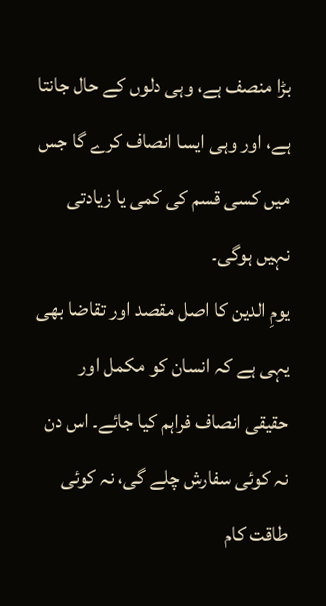بڑا منصف ہے، وہی دلوں کے حال جانتا ہے، اور وہی ایسا انصاف کرے گا جس میں کسی قسم کی کمی یا زیادتی نہیں ہوگی۔
یومِ الدین کا اصل مقصد اور تقاضا بھی یہی ہے کہ انسان کو مکمل اور حقیقی انصاف فراہم کیا جائے۔ اس دن نہ کوئی سفارش چلے گی، نہ کوئی طاقت کام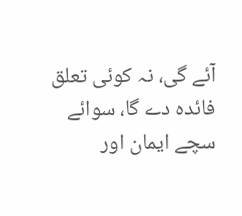آئے گی، نہ کوئی تعلق فائدہ دے گا، سوائے سچے ایمان اور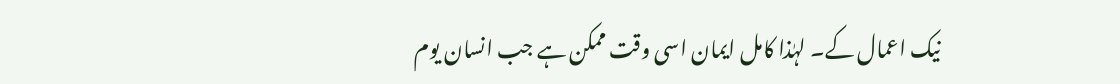نیک اعمال کے۔ لہٰذا کامل ایمان اسی وقت ممکن ہے جب انسان یوم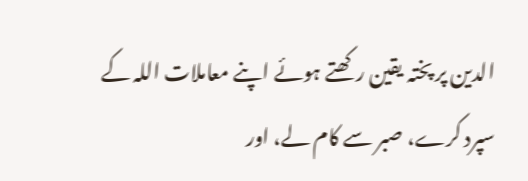الدین پر پختہ یقین رکھتے ہوئے اپنے معاملات اللہ کے سپرد کرے، صبر سے کام لے، اور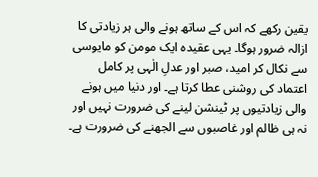یقین رکھے کہ اس کے ساتھ ہونے والی ہر زیادتی کا ازالہ ضرور ہوگا۔ یہی عقیدہ ایک مومن کو مایوسی سے نکال کر امید، صبر اور عدلِ الٰہی پر کامل اعتماد کی روشنی عطا کرتا ہے۔ اور دنیا میں ہونے والی زیادتیوں پر ٹینشن لینے کی ضرورت نہیں اور نہ ہی ظالم اور غاصبوں سے الجھنے کی ضرورت ہے۔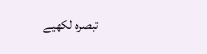تبصرہ لکھیے